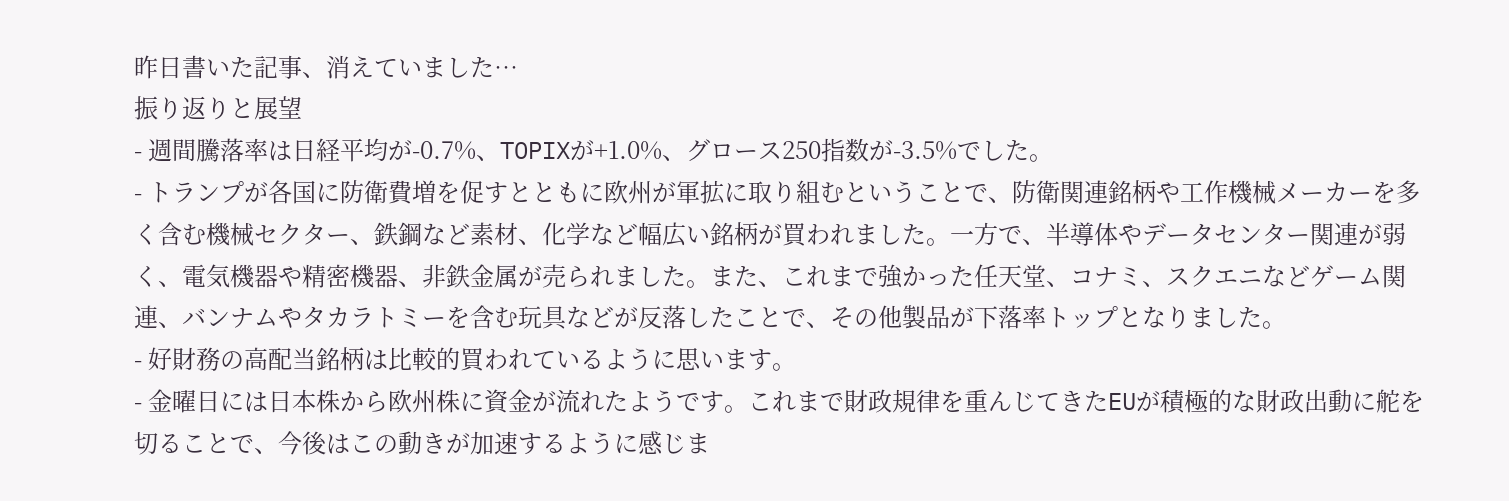昨日書いた記事、消えていました…
振り返りと展望
- 週間騰落率は日経平均が-0.7%、TOPIXが+1.0%、グロース250指数が-3.5%でした。
- トランプが各国に防衛費増を促すとともに欧州が軍拡に取り組むということで、防衛関連銘柄や工作機械メーカーを多く含む機械セクター、鉄鋼など素材、化学など幅広い銘柄が買われました。一方で、半導体やデータセンター関連が弱く、電気機器や精密機器、非鉄金属が売られました。また、これまで強かった任天堂、コナミ、スクエニなどゲーム関連、バンナムやタカラトミーを含む玩具などが反落したことで、その他製品が下落率トップとなりました。
- 好財務の高配当銘柄は比較的買われているように思います。
- 金曜日には日本株から欧州株に資金が流れたようです。これまで財政規律を重んじてきたEUが積極的な財政出動に舵を切ることで、今後はこの動きが加速するように感じま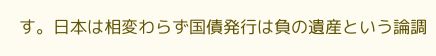す。日本は相変わらず国債発行は負の遺産という論調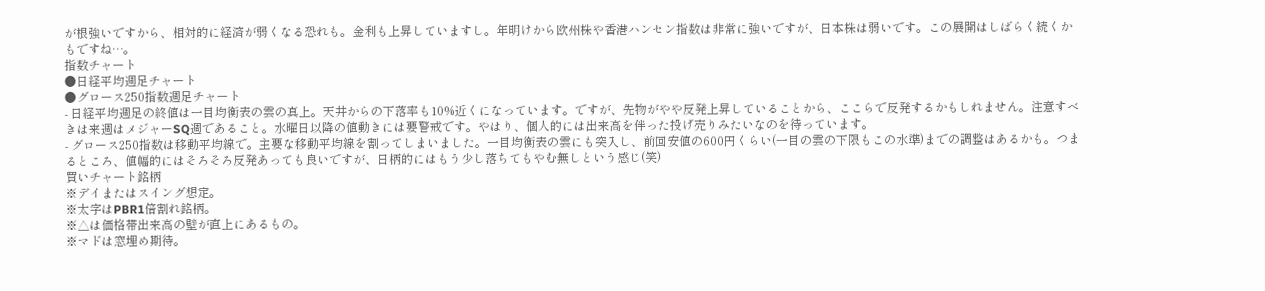が根強いですから、相対的に経済が弱くなる恐れも。金利も上昇していますし。年明けから欧州株や香港ハンセン指数は非常に強いですが、日本株は弱いです。この展開はしばらく続くかもですね…。
指数チャート
●日経平均週足チャート
●グロース250指数週足チャート
- 日経平均週足の終値は一目均衡表の雲の真上。天井からの下落率も10%近くになっています。ですが、先物がやや反発上昇していることから、ここらで反発するかもしれません。注意すべきは来週はメジャーSQ週であること。水曜日以降の値動きには要警戒です。やはり、個人的には出来高を伴った投げ売りみたいなのを待っています。
- グロース250指数は移動平均線で。主要な移動平均線を割ってしまいました。一目均衡表の雲にも突入し、前回安値の600円くらい(一目の雲の下限もこの水準)までの調整はあるかも。つまるところ、値幅的にはそろそろ反発あっても良いですが、日柄的にはもう少し落ちてもやむ無しという感じ(笑)
買いチャート銘柄
※デイまたはスイング想定。
※太字はPBR1倍割れ銘柄。
※△は価格帯出来高の壁が直上にあるもの。
※マドは窓埋め期待。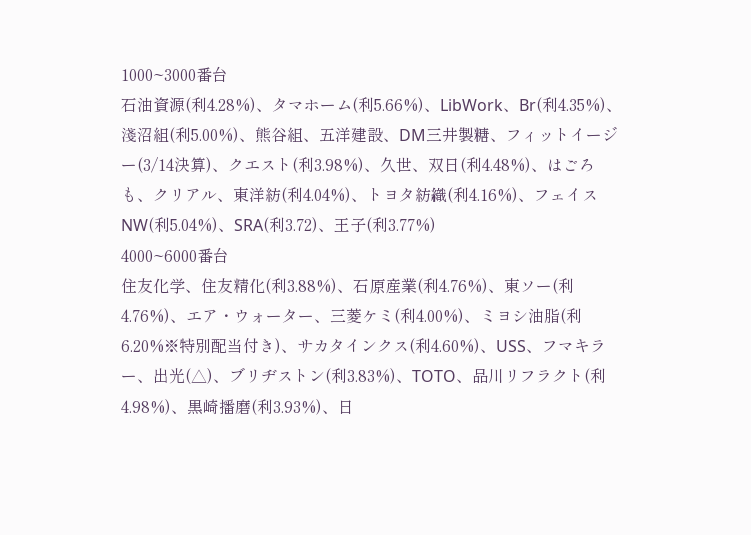1000~3000番台
石油資源(利4.28%)、タマホーム(利5.66%)、LibWork、Br(利4.35%)、淺沼組(利5.00%)、熊谷組、五洋建設、DM三井製糖、フィットイージー(3/14決算)、クエスト(利3.98%)、久世、双日(利4.48%)、はごろも、クリアル、東洋紡(利4.04%)、トヨタ紡織(利4.16%)、フェイスNW(利5.04%)、SRA(利3.72)、王子(利3.77%)
4000~6000番台
住友化学、住友精化(利3.88%)、石原産業(利4.76%)、東ソー(利4.76%)、エア・ウォーター、三菱ケミ(利4.00%)、ミヨシ油脂(利6.20%※特別配当付き)、サカタインクス(利4.60%)、USS、フマキラー、出光(△)、ブリヂストン(利3.83%)、TOTO、品川リフラクト(利4.98%)、黒崎播磨(利3.93%)、日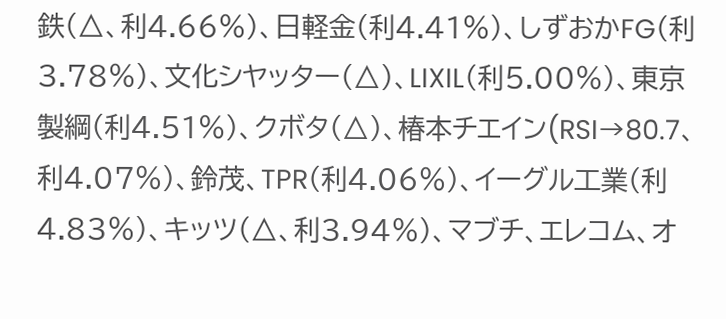鉄(△、利4.66%)、日軽金(利4.41%)、しずおかFG(利3.78%)、文化シヤッター(△)、LIXIL(利5.00%)、東京製綱(利4.51%)、クボタ(△)、椿本チエイン(RSI→80.7、利4.07%)、鈴茂、TPR(利4.06%)、イーグル工業(利4.83%)、キッツ(△、利3.94%)、マブチ、エレコム、オ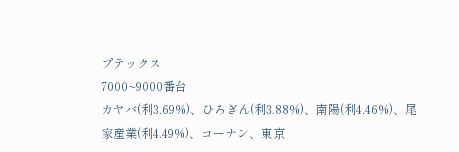プテックス
7000~9000番台
カヤバ(利3.69%)、ひろぎん(利3.88%)、南陽(利4.46%)、尾家産業(利4.49%)、コーナン、東京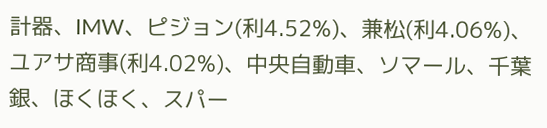計器、IMW、ピジョン(利4.52%)、兼松(利4.06%)、ユアサ商事(利4.02%)、中央自動車、ソマール、千葉銀、ほくほく、スパー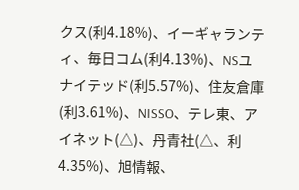クス(利4.18%)、イーギャランティ、毎日コム(利4.13%)、NSユナイテッド(利5.57%)、住友倉庫(利3.61%)、NISSO、テレ東、アイネット(△)、丹青社(△、利4.35%)、旭情報、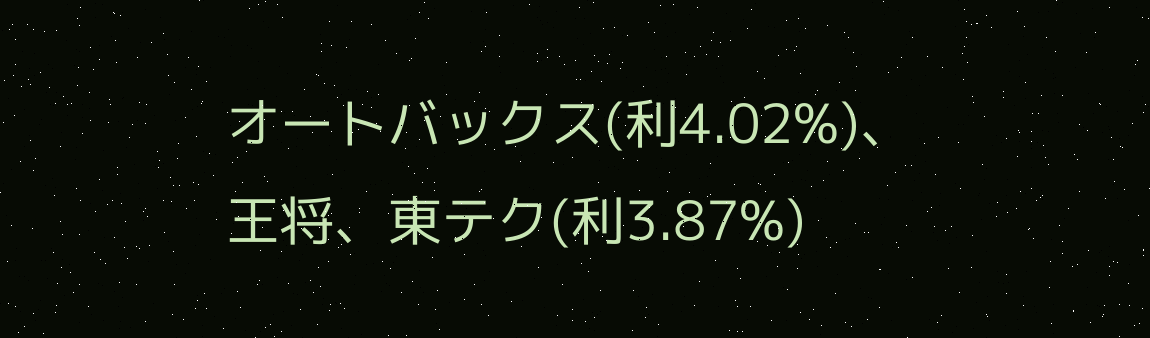オートバックス(利4.02%)、王将、東テク(利3.87%)